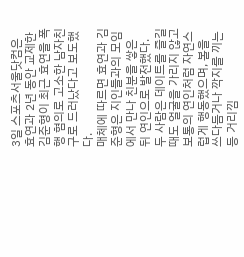3일 스포츠서울닷컴은 효연과 2년 동안 교제한 김준형이 최근 효연을 폭행 혐의로 고소한 남자친구로 드러났다고 보도했다.
매체에 따르면 효연과 김준형은 지인들과의 모임에서 만나 친분을 쌓은 뒤 연인으로 발전했다. 두 사람은 데이트를 즐길 때도 얼굴을 가리지 않고 보통의 연인처럼 자연스럽게 행동했으며, 볼을 쓰다듬거나 깍지를 끼는 등 거리낌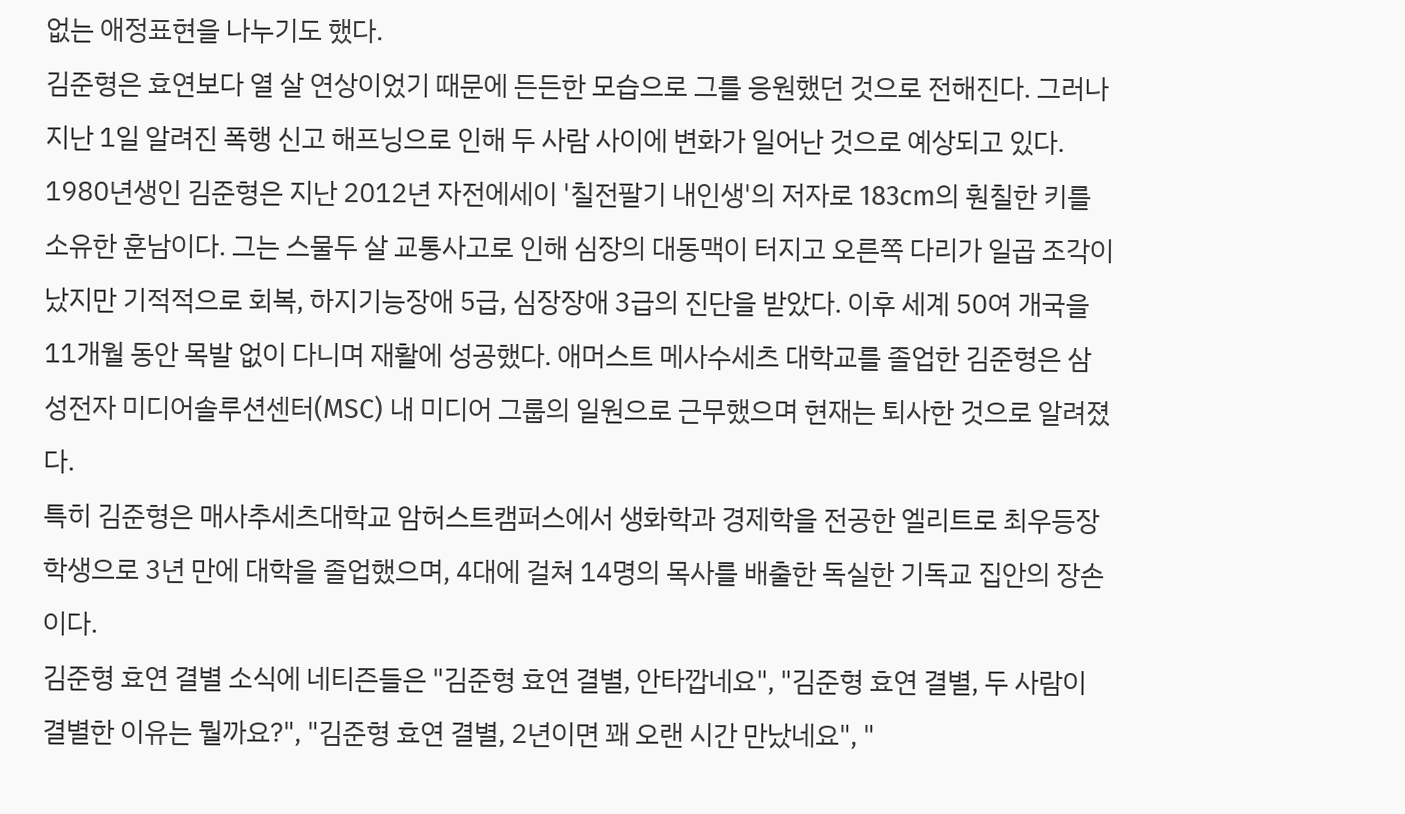없는 애정표현을 나누기도 했다.
김준형은 효연보다 열 살 연상이었기 때문에 든든한 모습으로 그를 응원했던 것으로 전해진다. 그러나 지난 1일 알려진 폭행 신고 해프닝으로 인해 두 사람 사이에 변화가 일어난 것으로 예상되고 있다.
1980년생인 김준형은 지난 2012년 자전에세이 '칠전팔기 내인생'의 저자로 183cm의 훤칠한 키를 소유한 훈남이다. 그는 스물두 살 교통사고로 인해 심장의 대동맥이 터지고 오른쪽 다리가 일곱 조각이 났지만 기적적으로 회복, 하지기능장애 5급, 심장장애 3급의 진단을 받았다. 이후 세계 50여 개국을 11개월 동안 목발 없이 다니며 재활에 성공했다. 애머스트 메사수세츠 대학교를 졸업한 김준형은 삼성전자 미디어솔루션센터(MSC) 내 미디어 그룹의 일원으로 근무했으며 현재는 퇴사한 것으로 알려졌다.
특히 김준형은 매사추세츠대학교 암허스트캠퍼스에서 생화학과 경제학을 전공한 엘리트로 최우등장학생으로 3년 만에 대학을 졸업했으며, 4대에 걸쳐 14명의 목사를 배출한 독실한 기독교 집안의 장손이다.
김준형 효연 결별 소식에 네티즌들은 "김준형 효연 결별, 안타깝네요", "김준형 효연 결별, 두 사람이 결별한 이유는 뭘까요?", "김준형 효연 결별, 2년이면 꽤 오랜 시간 만났네요", "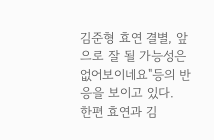김준형 효연 결별, 앞으로 잘 될 가능성은 없어보이네요"등의 반응을 보이고 있다.
한편 효연과 김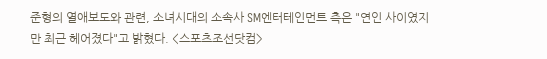준형의 열애보도와 관련, 소녀시대의 소속사 SM엔터테인먼트 측은 "연인 사이였지만 최근 헤어졌다"고 밝혔다. <스포츠조선닷컴>